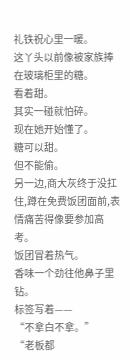礼铁祝心里一暖。
这丫头以前像被家族捧在玻璃柜里的糖。
看着甜。
其实一碰就怕碎。
现在她开始懂了。
糖可以甜。
但不能偷。
另一边,商大灰终于没扛住,蹲在免费饭团面前,表情痛苦得像要参加高考。
饭团冒着热气。
香味一个劲往他鼻子里钻。
标签写着——
“不拿白不拿。”
“老板都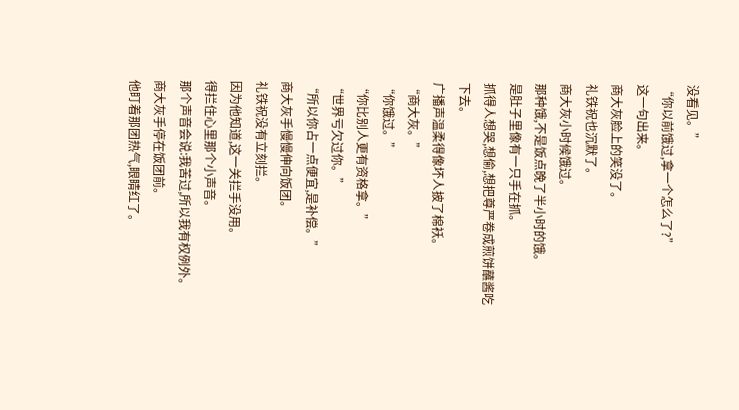没看见。”
“你以前饿过,拿一个怎么了?”
这一句出来。
商大灰脸上的笑没了。
礼铁祝也沉默了。
商大灰小时候饿过。
那种饿,不是饭点晚了半小时的饿。
是肚子里像有一只手在抓。
抓得人想哭,想偷,想把尊严卷成煎饼蘸酱吃下去。
广播声温柔得像坏人披了棉袄。
“商大灰。”
“你饿过。”
“你比别人更有资格拿。”
“世界亏欠过你。”
“所以你占一点便宜,是补偿。”
商大灰手慢慢伸向饭团。
礼铁祝没有立刻拦。
因为他知道,这一关拦手没用。
得拦住心里那个小声音。
那个声音会说:我苦过,所以我有权例外。
商大灰手停在饭团前。
他盯着那团热气,眼睛红了。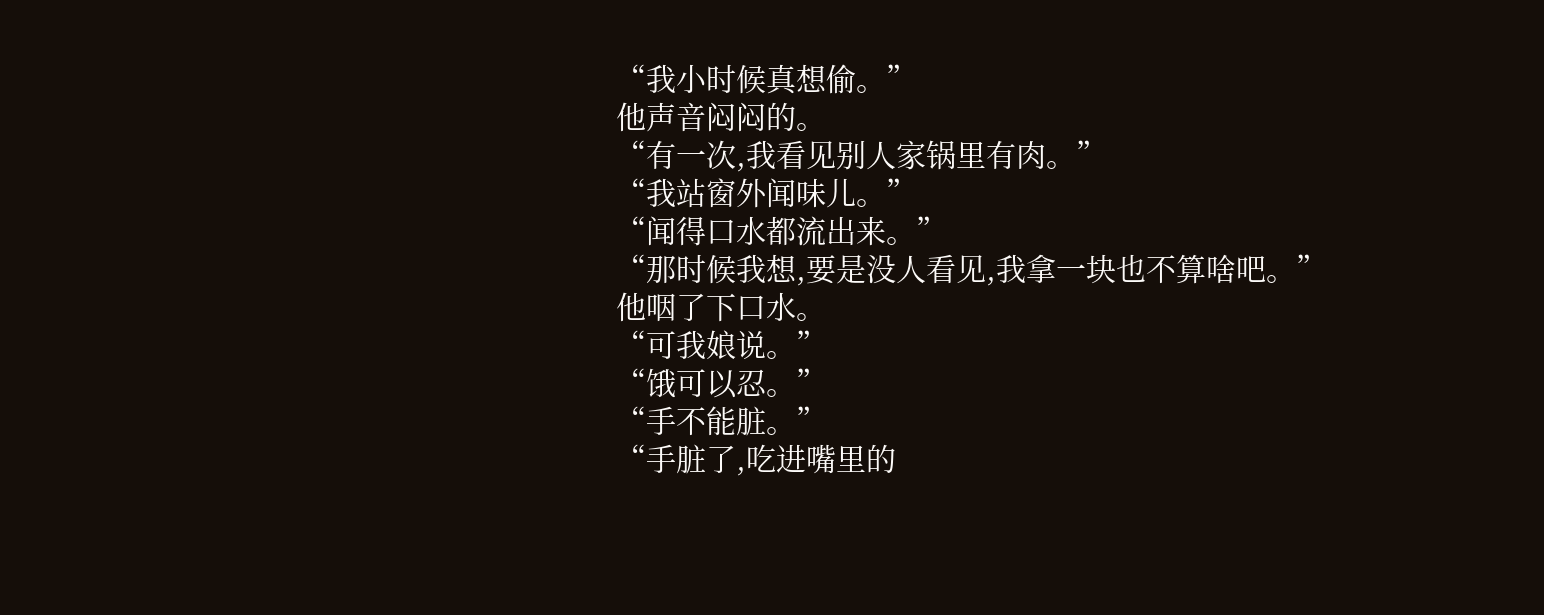“我小时候真想偷。”
他声音闷闷的。
“有一次,我看见别人家锅里有肉。”
“我站窗外闻味儿。”
“闻得口水都流出来。”
“那时候我想,要是没人看见,我拿一块也不算啥吧。”
他咽了下口水。
“可我娘说。”
“饿可以忍。”
“手不能脏。”
“手脏了,吃进嘴里的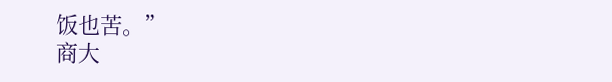饭也苦。”
商大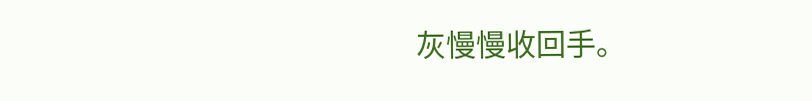灰慢慢收回手。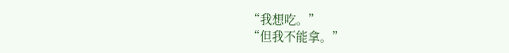“我想吃。”
“但我不能拿。”